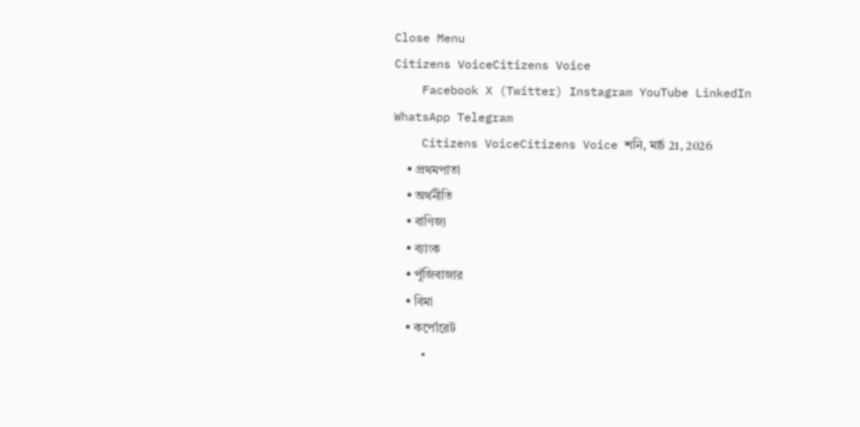Close Menu
Citizens VoiceCitizens Voice
    Facebook X (Twitter) Instagram YouTube LinkedIn WhatsApp Telegram
    Citizens VoiceCitizens Voice শনি, মার্চ 21, 2026
    • প্রথমপাতা
    • অর্থনীতি
    • বাণিজ্য
    • ব্যাংক
    • পুঁজিবাজার
    • বিমা
    • কর্পোরেট
    •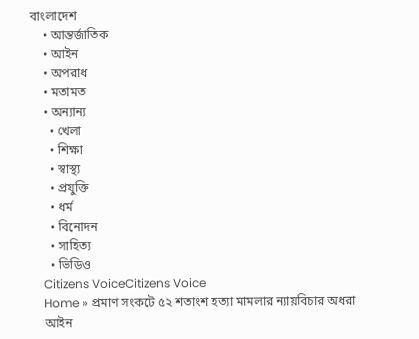বাংলাদেশ
    • আন্তর্জাতিক
    • আইন
    • অপরাধ
    • মতামত
    • অন্যান্য
      • খেলা
      • শিক্ষা
      • স্বাস্থ্য
      • প্রযুক্তি
      • ধর্ম
      • বিনোদন
      • সাহিত্য
      • ভিডিও
    Citizens VoiceCitizens Voice
    Home » প্রমাণ সংকটে ৫২ শতাংশ হত্যা মামলার ন্যায়বিচার অধরা
    আইন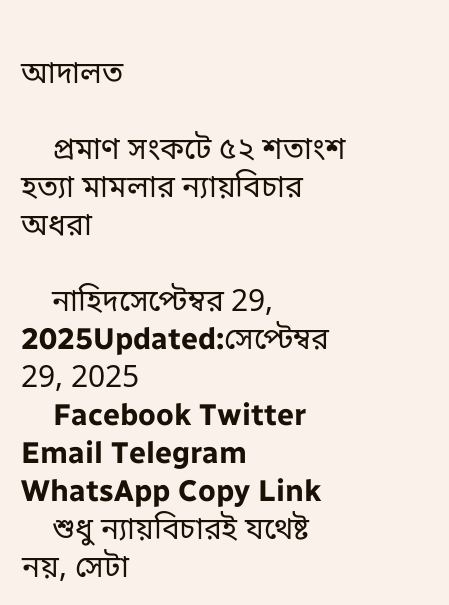আদালত

    প্রমাণ সংকটে ৫২ শতাংশ হত্যা মামলার ন্যায়বিচার অধরা

    নাহিদসেপ্টেম্বর 29, 2025Updated:সেপ্টেম্বর 29, 2025
    Facebook Twitter Email Telegram WhatsApp Copy Link
    শুধু ন্যায়বিচারই যথেষ্ট নয়, সেটা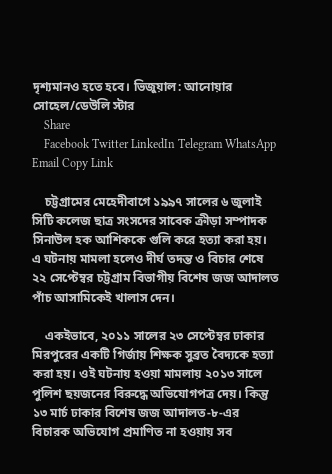দৃশ্যমানও হতে হবে। ভিজুয়াল: আনোয়ার সোহেল/ডেউলি স্টার
    Share
    Facebook Twitter LinkedIn Telegram WhatsApp Email Copy Link

    চট্টগ্রামের মেহেদীবাগে ১৯৯৭ সালের ৬ জুলাই সিটি কলেজ ছাত্র সংসদের সাবেক ক্রীড়া সম্পাদক সিনাউল হক আশিককে গুলি করে হত্যা করা হয়। এ ঘটনায় মামলা হলেও দীর্ঘ তদন্ত ও বিচার শেষে ২২ সেপ্টেম্বর চট্টগ্রাম বিভাগীয় বিশেষ জজ আদালত পাঁচ আসামিকেই খালাস দেন।

    একইভাবে, ২০১১ সালের ২৩ সেপ্টেম্বর ঢাকার মিরপুরের একটি গির্জায় শিক্ষক সুব্রত বৈদ্যকে হত্যা করা হয়। ওই ঘটনায় হওয়া মামলায় ২০১৩ সালে পুলিশ ছয়জনের বিরুদ্ধে অভিযোগপত্র দেয়। কিন্তু ১৩ মার্চ ঢাকার বিশেষ জজ আদালত-৮-এর বিচারক অভিযোগ প্রমাণিত না হওয়ায় সব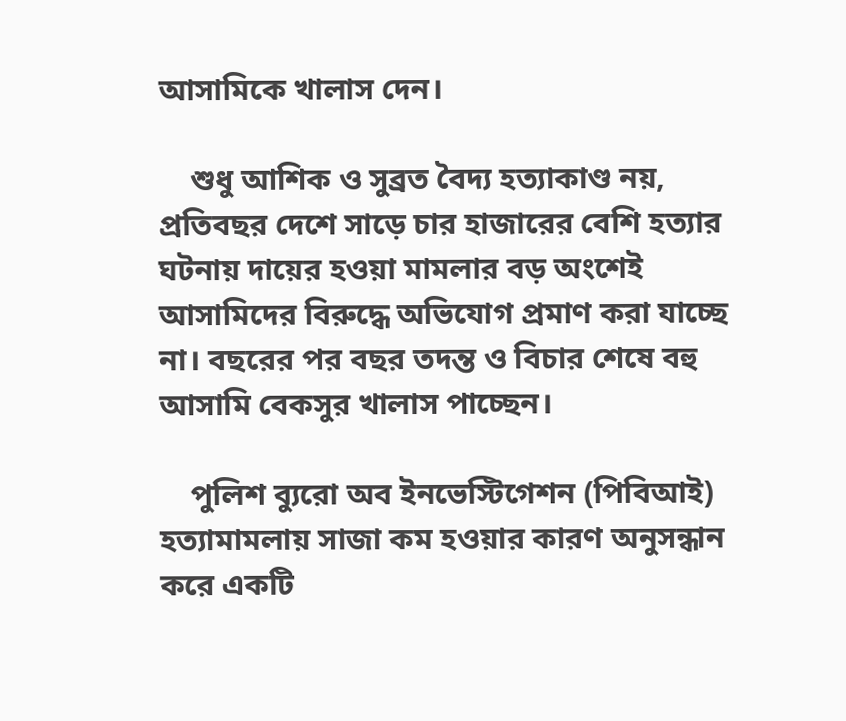আসামিকে খালাস দেন।

    শুধু আশিক ও সুব্রত বৈদ্য হত্যাকাণ্ড নয়, প্রতিবছর দেশে সাড়ে চার হাজারের বেশি হত্যার ঘটনায় দায়ের হওয়া মামলার বড় অংশেই আসামিদের বিরুদ্ধে অভিযোগ প্রমাণ করা যাচ্ছে না। বছরের পর বছর তদন্ত ও বিচার শেষে বহু আসামি বেকসুর খালাস পাচ্ছেন।

    পুলিশ ব্যুরো অব ইনভেস্টিগেশন (পিবিআই) হত্যামামলায় সাজা কম হওয়ার কারণ অনুসন্ধান করে একটি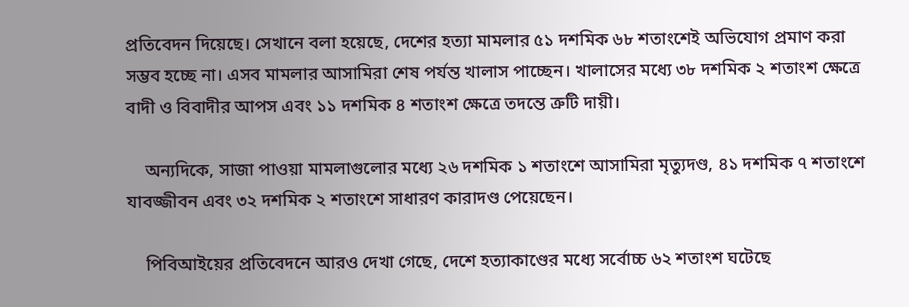প্রতিবেদন দিয়েছে। সেখানে বলা হয়েছে, দেশের হত্যা মামলার ৫১ দশমিক ৬৮ শতাংশেই অভিযোগ প্রমাণ করা সম্ভব হচ্ছে না। এসব মামলার আসামিরা শেষ পর্যন্ত খালাস পাচ্ছেন। খালাসের মধ্যে ৩৮ দশমিক ২ শতাংশ ক্ষেত্রে বাদী ও বিবাদীর আপস এবং ১১ দশমিক ৪ শতাংশ ক্ষেত্রে তদন্তে ত্রুটি দায়ী।

    অন্যদিকে, সাজা পাওয়া মামলাগুলোর মধ্যে ২৬ দশমিক ১ শতাংশে আসামিরা মৃত্যুদণ্ড, ৪১ দশমিক ৭ শতাংশে যাবজ্জীবন এবং ৩২ দশমিক ২ শতাংশে সাধারণ কারাদণ্ড পেয়েছেন।

    পিবিআইয়ের প্রতিবেদনে আরও দেখা গেছে, দেশে হত্যাকাণ্ডের মধ্যে সর্বোচ্চ ৬২ শতাংশ ঘটেছে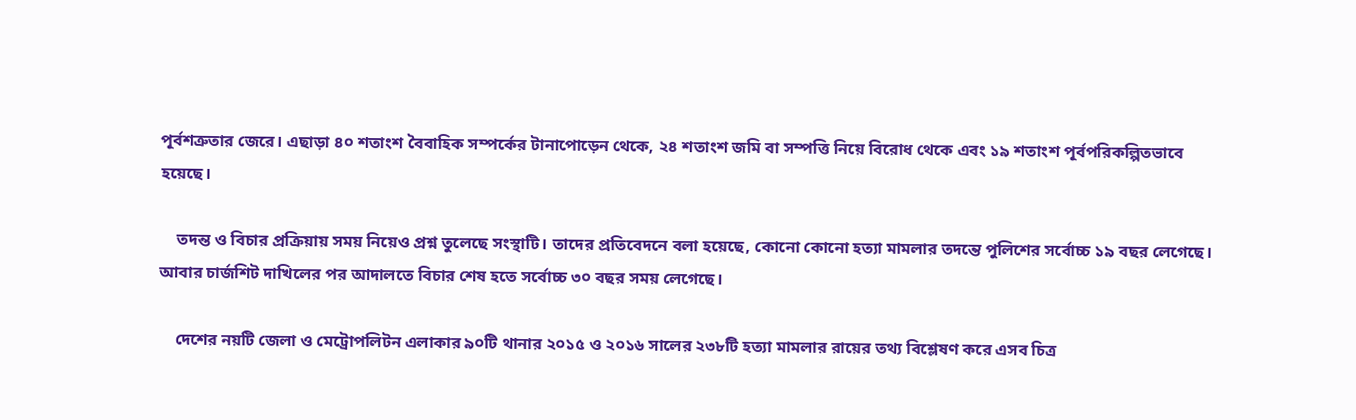পূর্বশত্রুতার জেরে। এছাড়া ৪০ শতাংশ বৈবাহিক সম্পর্কের টানাপোড়েন থেকে, ২৪ শতাংশ জমি বা সম্পত্তি নিয়ে বিরোধ থেকে এবং ১৯ শতাংশ পূর্বপরিকল্পিতভাবে হয়েছে।

    তদন্ত ও বিচার প্রক্রিয়ায় সময় নিয়েও প্রশ্ন তুলেছে সংস্থাটি। তাদের প্রতিবেদনে বলা হয়েছে, কোনো কোনো হত্যা মামলার তদন্তে পুলিশের সর্বোচ্চ ১৯ বছর লেগেছে। আবার চার্জশিট দাখিলের পর আদালতে বিচার শেষ হতে সর্বোচ্চ ৩০ বছর সময় লেগেছে।

    দেশের নয়টি জেলা ও মেট্রোপলিটন এলাকার ৯০টি থানার ২০১৫ ও ২০১৬ সালের ২৩৮টি হত্যা মামলার রায়ের তথ্য বিশ্লেষণ করে এসব চিত্র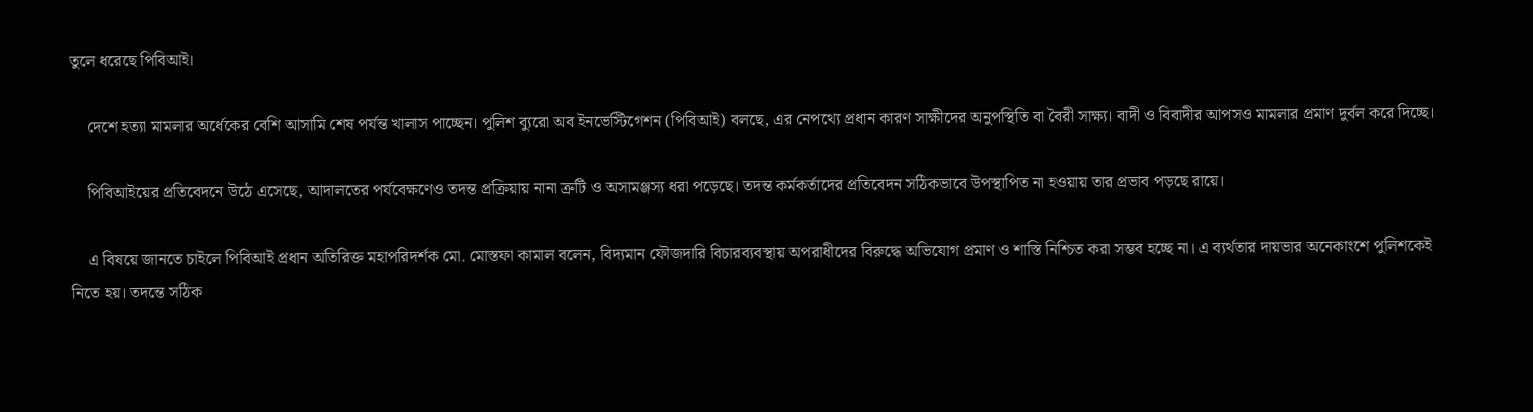তুলে ধরেছে পিবিআই।

    দেশে হত্যা মামলার অর্ধেকের বেশি আসামি শেষ পর্যন্ত খালাস পাচ্ছেন। পুলিশ ব্যুরো অব ইনভেস্টিগেশন (পিবিআই) বলছে, এর নেপথ্যে প্রধান কারণ সাক্ষীদের অনুপস্থিতি বা বৈরী সাক্ষ্য। বাদী ও বিবাদীর আপসও মামলার প্রমাণ দুর্বল করে দিচ্ছে।

    পিবিআইয়ের প্রতিবেদনে উঠে এসেছে, আদালতের পর্যবেক্ষণেও তদন্ত প্রক্রিয়ায় নানা ত্রুটি ও অসামঞ্জস্য ধরা পড়েছে। তদন্ত কর্মকর্তাদের প্রতিবেদন সঠিকভাবে উপস্থাপিত না হওয়ায় তার প্রভাব পড়ছে রায়ে।

    এ বিষয়ে জানতে চাইলে পিবিআই প্রধান অতিরিক্ত মহাপরিদর্শক মো. মোস্তফা কামাল বলেন, বিদ্যমান ফৌজদারি বিচারব্যবস্থায় অপরাধীদের বিরুদ্ধে অভিযোগ প্রমাণ ও শাস্তি নিশ্চিত করা সম্ভব হচ্ছে না। এ ব্যর্থতার দায়ভার অনেকাংশে পুলিশকেই নিতে হয়। তদন্তে সঠিক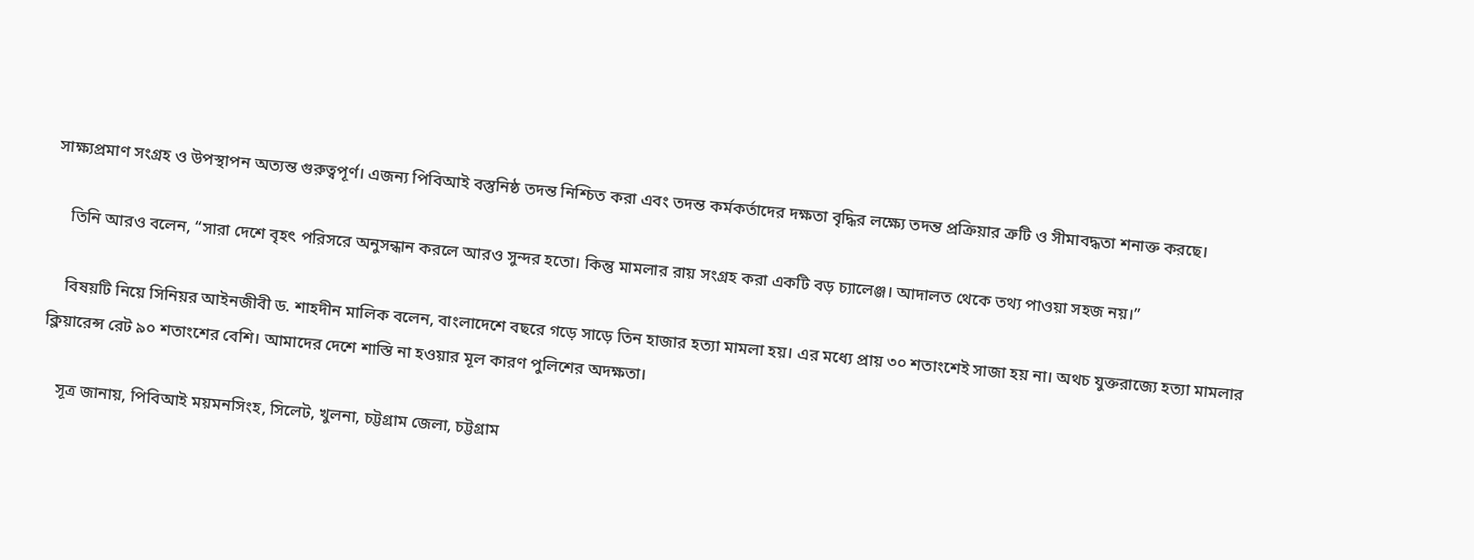সাক্ষ্যপ্রমাণ সংগ্রহ ও উপস্থাপন অত্যন্ত গুরুত্বপূর্ণ। এজন্য পিবিআই বস্তুনিষ্ঠ তদন্ত নিশ্চিত করা এবং তদন্ত কর্মকর্তাদের দক্ষতা বৃদ্ধির লক্ষ্যে তদন্ত প্রক্রিয়ার ত্রুটি ও সীমাবদ্ধতা শনাক্ত করছে।

    তিনি আরও বলেন, “সারা দেশে বৃহৎ পরিসরে অনুসন্ধান করলে আরও সুন্দর হতো। কিন্তু মামলার রায় সংগ্রহ করা একটি বড় চ্যালেঞ্জ। আদালত থেকে তথ্য পাওয়া সহজ নয়।”

    বিষয়টি নিয়ে সিনিয়র আইনজীবী ড. শাহদীন মালিক বলেন, বাংলাদেশে বছরে গড়ে সাড়ে তিন হাজার হত্যা মামলা হয়। এর মধ্যে প্রায় ৩০ শতাংশেই সাজা হয় না। অথচ যুক্তরাজ্যে হত্যা মামলার ক্লিয়ারেন্স রেট ৯০ শতাংশের বেশি। আমাদের দেশে শাস্তি না হওয়ার মূল কারণ পুলিশের অদক্ষতা।

    সূত্র জানায়, পিবিআই ময়মনসিংহ, সিলেট, খুলনা, চট্টগ্রাম জেলা, চট্টগ্রাম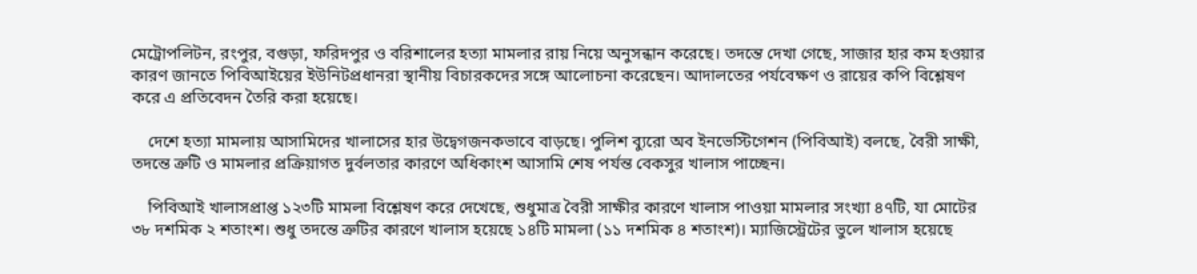মেট্রোপলিটন, রংপুর, বগুড়া, ফরিদপুর ও বরিশালের হত্যা মামলার রায় নিয়ে অনুসন্ধান করেছে। তদন্তে দেখা গেছে, সাজার হার কম হওয়ার কারণ জানতে পিবিআইয়ের ইউনিটপ্রধানরা স্থানীয় বিচারকদের সঙ্গে আলোচনা করেছেন। আদালতের পর্যবেক্ষণ ও রায়ের কপি বিশ্লেষণ করে এ প্রতিবেদন তৈরি করা হয়েছে।

    দেশে হত্যা মামলায় আসামিদের খালাসের হার উদ্বেগজনকভাবে বাড়ছে। পুলিশ ব্যুরো অব ইনভেস্টিগেশন (পিবিআই) বলছে, বৈরী সাক্ষী, তদন্তে ত্রুটি ও মামলার প্রক্রিয়াগত দুর্বলতার কারণে অধিকাংশ আসামি শেষ পর্যন্ত বেকসুর খালাস পাচ্ছেন।

    পিবিআই খালাসপ্রাপ্ত ১২৩টি মামলা বিশ্লেষণ করে দেখেছে, শুধুমাত্র বৈরী সাক্ষীর কারণে খালাস পাওয়া মামলার সংখ্যা ৪৭টি, যা মোটের ৩৮ দশমিক ২ শতাংশ। শুধু তদন্তে ত্রুটির কারণে খালাস হয়েছে ১৪টি মামলা (১১ দশমিক ৪ শতাংশ)। ম্যাজিস্ট্রেটের ভুলে খালাস হয়েছে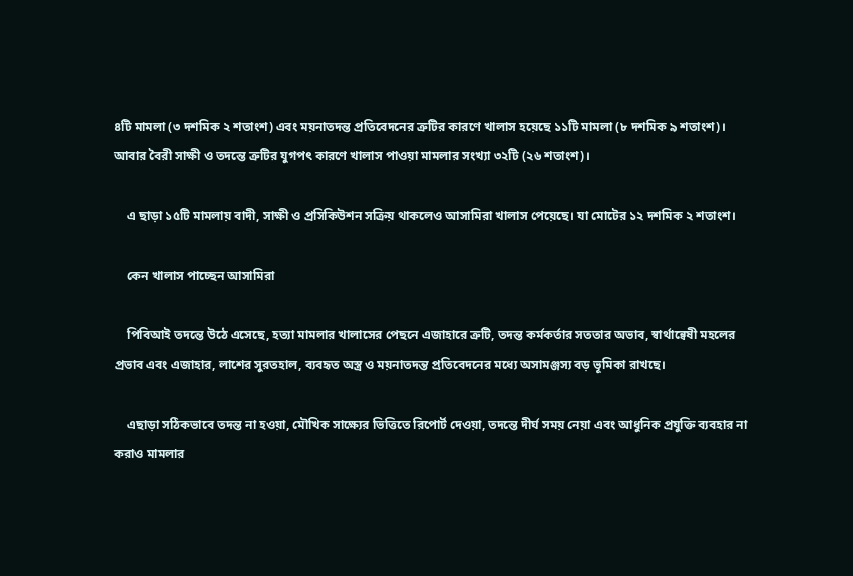৪টি মামলা (৩ দশমিক ২ শতাংশ) এবং ময়নাতদন্ত প্রতিবেদনের ত্রুটির কারণে খালাস হয়েছে ১১টি মামলা (৮ দশমিক ৯ শতাংশ)। আবার বৈরী সাক্ষী ও তদন্তে ত্রুটির যুগপৎ কারণে খালাস পাওয়া মামলার সংখ্যা ৩২টি (২৬ শতাংশ)।

    এ ছাড়া ১৫টি মামলায় বাদী, সাক্ষী ও প্রসিকিউশন সক্রিয় থাকলেও আসামিরা খালাস পেয়েছে। যা মোটের ১২ দশমিক ২ শতাংশ।

    কেন খালাস পাচ্ছেন আসামিরা

    পিবিআই তদন্তে উঠে এসেছে, হত্যা মামলার খালাসের পেছনে এজাহারে ত্রুটি, তদন্ত কর্মকর্তার সততার অভাব, স্বার্থান্বেষী মহলের প্রভাব এবং এজাহার, লাশের সুরতহাল, ব্যবহৃত অস্ত্র ও ময়নাতদন্ত প্রতিবেদনের মধ্যে অসামঞ্জস্য বড় ভূমিকা রাখছে।

    এছাড়া সঠিকভাবে তদন্ত না হওয়া, মৌখিক সাক্ষ্যের ভিত্তিতে রিপোর্ট দেওয়া, তদন্তে দীর্ঘ সময় নেয়া এবং আধুনিক প্রযুক্তি ব্যবহার না করাও মামলার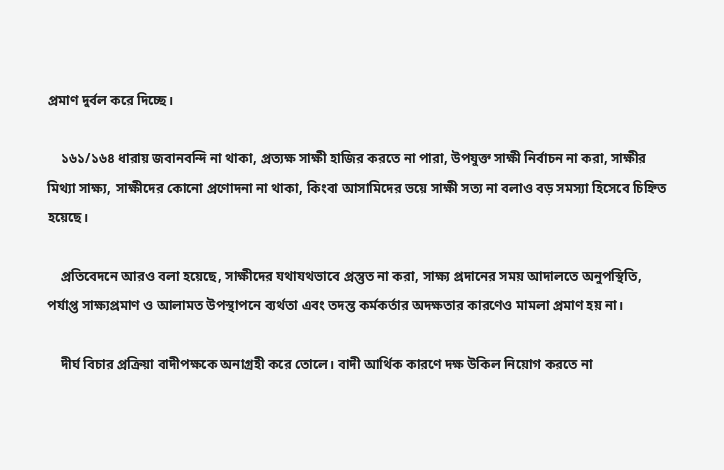প্রমাণ দুর্বল করে দিচ্ছে।

    ১৬১/১৬৪ ধারায় জবানবন্দি না থাকা, প্রত্যক্ষ সাক্ষী হাজির করতে না পারা, উপযুক্ত সাক্ষী নির্বাচন না করা, সাক্ষীর মিথ্যা সাক্ষ্য, সাক্ষীদের কোনো প্রণোদনা না থাকা, কিংবা আসামিদের ভয়ে সাক্ষী সত্য না বলাও বড় সমস্যা হিসেবে চিহ্নিত হয়েছে।

    প্রতিবেদনে আরও বলা হয়েছে, সাক্ষীদের যথাযথভাবে প্রস্তুত না করা, সাক্ষ্য প্রদানের সময় আদালতে অনুপস্থিতি, পর্যাপ্ত সাক্ষ্যপ্রমাণ ও আলামত উপস্থাপনে ব্যর্থতা এবং তদন্ত কর্মকর্তার অদক্ষতার কারণেও মামলা প্রমাণ হয় না।

    দীর্ঘ বিচার প্রক্রিয়া বাদীপক্ষকে অনাগ্রহী করে তোলে। বাদী আর্থিক কারণে দক্ষ উকিল নিয়োগ করতে না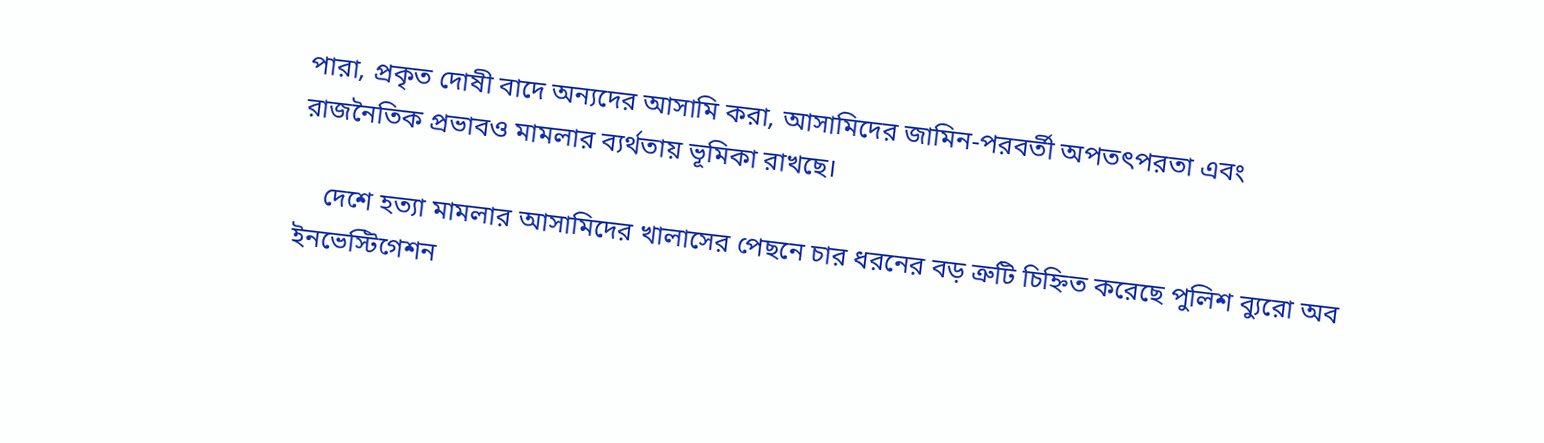পারা, প্রকৃত দোষী বাদে অন্যদের আসামি করা, আসামিদের জামিন-পরবর্তী অপতৎপরতা এবং রাজনৈতিক প্রভাবও মামলার ব্যর্থতায় ভূমিকা রাখছে।

    দেশে হত্যা মামলার আসামিদের খালাসের পেছনে চার ধরনের বড় ত্রুটি চিহ্নিত করেছে পুলিশ ব্যুরো অব ইনভেস্টিগেশন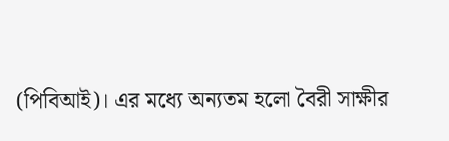(পিবিআই)। এর মধ্যে অন্যতম হলো বৈরী সাক্ষীর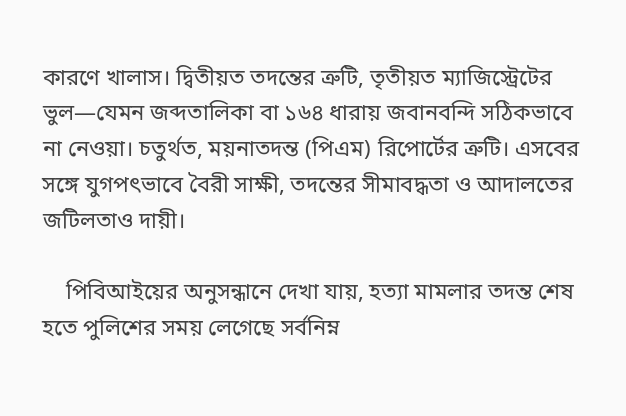কারণে খালাস। দ্বিতীয়ত তদন্তের ত্রুটি, তৃতীয়ত ম্যাজিস্ট্রেটের ভুল—যেমন জব্দতালিকা বা ১৬৪ ধারায় জবানবন্দি সঠিকভাবে না নেওয়া। চতুর্থত, ময়নাতদন্ত (পিএম) রিপোর্টের ত্রুটি। এসবের সঙ্গে যুগপৎভাবে বৈরী সাক্ষী, তদন্তের সীমাবদ্ধতা ও আদালতের জটিলতাও দায়ী।

    পিবিআইয়ের অনুসন্ধানে দেখা যায়, হত্যা মামলার তদন্ত শেষ হতে পুলিশের সময় লেগেছে সর্বনিম্ন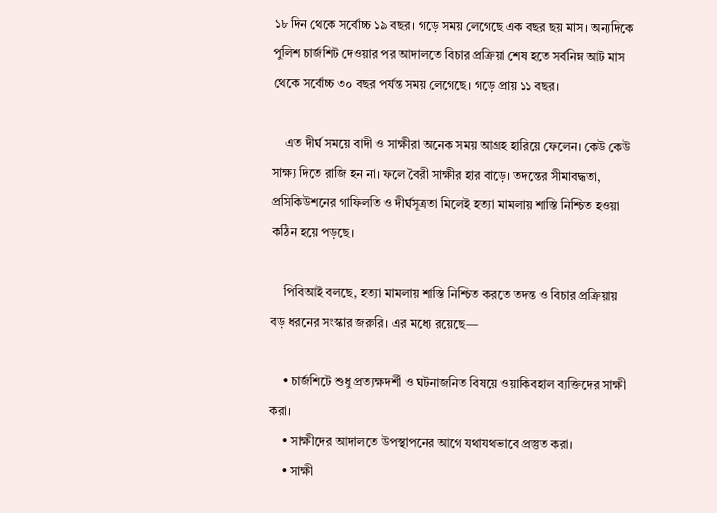১৮ দিন থেকে সর্বোচ্চ ১৯ বছর। গড়ে সময় লেগেছে এক বছর ছয় মাস। অন্যদিকে পুলিশ চার্জশিট দেওয়ার পর আদালতে বিচার প্রক্রিয়া শেষ হতে সর্বনিম্ন আট মাস থেকে সর্বোচ্চ ৩০ বছর পর্যন্ত সময় লেগেছে। গড়ে প্রায় ১১ বছর।

    এত দীর্ঘ সময়ে বাদী ও সাক্ষীরা অনেক সময় আগ্রহ হারিয়ে ফেলেন। কেউ কেউ সাক্ষ্য দিতে রাজি হন না। ফলে বৈরী সাক্ষীর হার বাড়ে। তদন্তের সীমাবদ্ধতা, প্রসিকিউশনের গাফিলতি ও দীর্ঘসূত্রতা মিলেই হত্যা মামলায় শাস্তি নিশ্চিত হওয়া কঠিন হয়ে পড়ছে।

    পিবিআই বলছে, হত্যা মামলায় শাস্তি নিশ্চিত করতে তদন্ত ও বিচার প্রক্রিয়ায় বড় ধরনের সংস্কার জরুরি। এর মধ্যে রয়েছে—

    • চার্জশিটে শুধু প্রত্যক্ষদর্শী ও ঘটনাজনিত বিষয়ে ওয়াকিবহাল ব্যক্তিদের সাক্ষী করা।
    • সাক্ষীদের আদালতে উপস্থাপনের আগে যথাযথভাবে প্রস্তুত করা।
    • সাক্ষী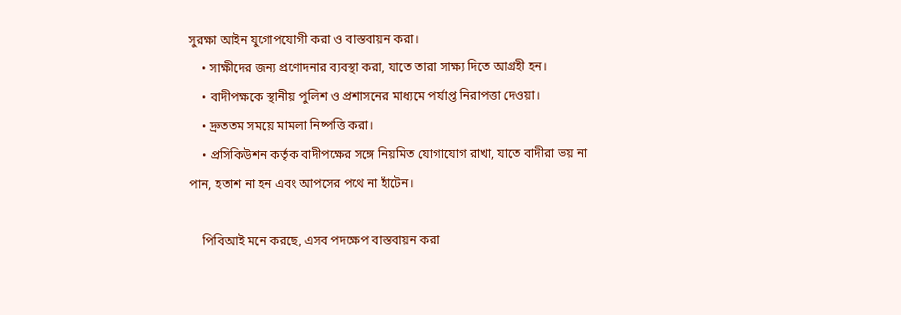সুরক্ষা আইন যুগোপযোগী করা ও বাস্তবায়ন করা।
    • সাক্ষীদের জন্য প্রণোদনার ব্যবস্থা করা, যাতে তারা সাক্ষ্য দিতে আগ্রহী হন।
    • বাদীপক্ষকে স্থানীয় পুলিশ ও প্রশাসনের মাধ্যমে পর্যাপ্ত নিরাপত্তা দেওয়া।
    • দ্রুততম সময়ে মামলা নিষ্পত্তি করা।
    • প্রসিকিউশন কর্তৃক বাদীপক্ষের সঙ্গে নিয়মিত যোগাযোগ রাখা, যাতে বাদীরা ভয় না পান, হতাশ না হন এবং আপসের পথে না হাঁটেন।

    পিবিআই মনে করছে, এসব পদক্ষেপ বাস্তবায়ন করা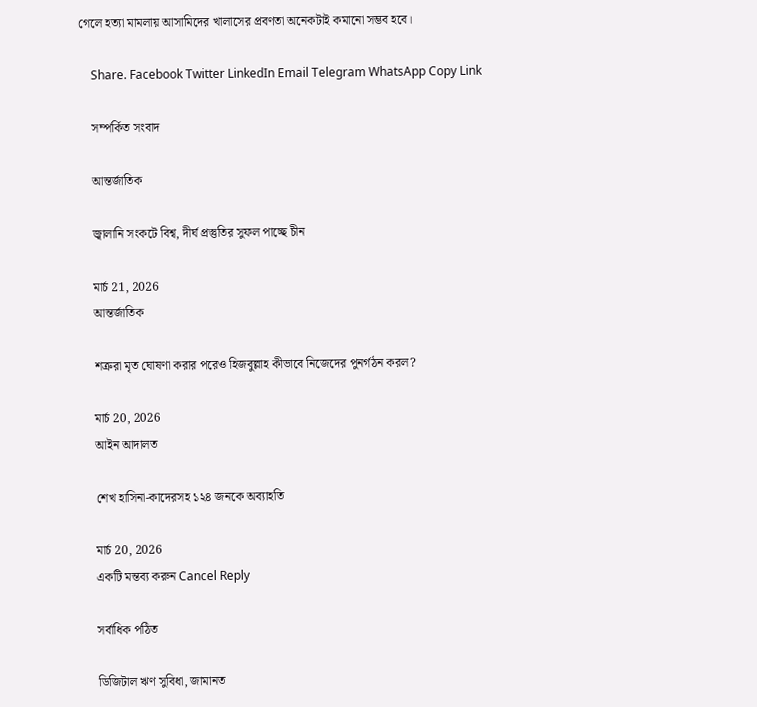গেলে হত্যা মামলায় আসামিদের খালাসের প্রবণতা অনেকটাই কমানো সম্ভব হবে।

    Share. Facebook Twitter LinkedIn Email Telegram WhatsApp Copy Link

    সম্পর্কিত সংবাদ

    আন্তর্জাতিক

    জ্বালানি সংকটে বিশ্ব, দীর্ঘ প্রস্তুতির সুফল পাচ্ছে চীন

    মার্চ 21, 2026
    আন্তর্জাতিক

    শত্রুরা মৃত ঘোষণা করার পরেও হিজবুল্লাহ কীভাবে নিজেদের পুনর্গঠন করল?

    মার্চ 20, 2026
    আইন আদালত

    শেখ হাসিনা-কাদেরসহ ১২৪ জনকে অব্যাহতি

    মার্চ 20, 2026
    একটি মন্তব্য করুন Cancel Reply

    সর্বাধিক পঠিত

    ডিজিটাল ঋণ সুবিধা, জামানত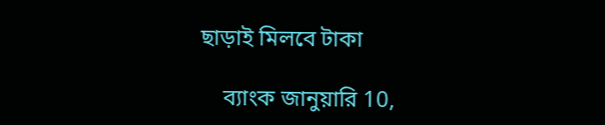ছাড়াই মিলবে টাকা

    ব্যাংক জানুয়ারি 10,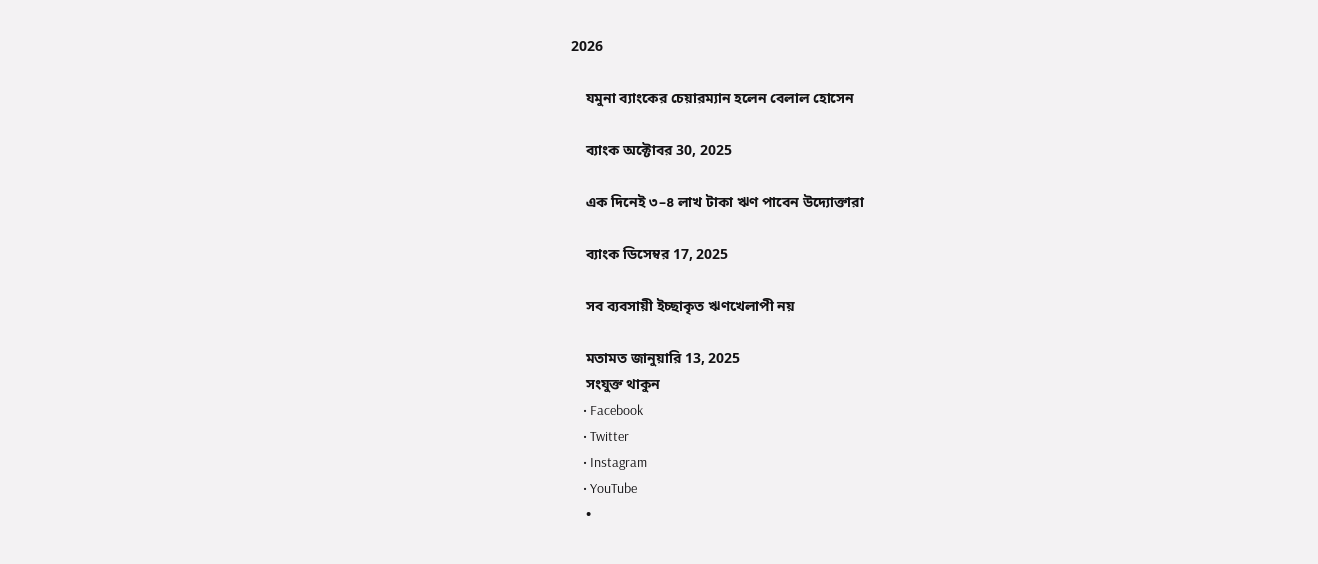2026

    যমুনা ব্যাংকের চেয়ারম্যান হলেন বেলাল হোসেন

    ব্যাংক অক্টোবর 30, 2025

    এক দিনেই ৩–৪ লাখ টাকা ঋণ পাবেন উদ্যোক্তারা

    ব্যাংক ডিসেম্বর 17, 2025

    সব ব্যবসায়ী ইচ্ছাকৃত ঋণখেলাপী নয়

    মতামত জানুয়ারি 13, 2025
    সংযুক্ত থাকুন
    • Facebook
    • Twitter
    • Instagram
    • YouTube
    •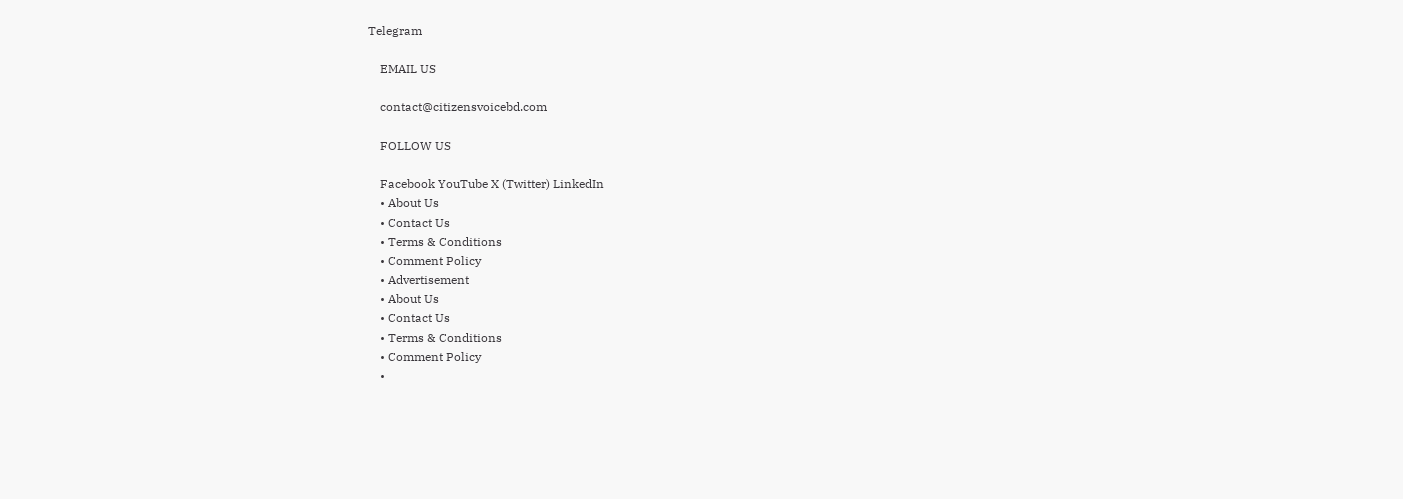Telegram

    EMAIL US

    contact@citizensvoicebd.com

    FOLLOW US

    Facebook YouTube X (Twitter) LinkedIn
    • About Us
    • Contact Us
    • Terms & Conditions
    • Comment Policy
    • Advertisement
    • About Us
    • Contact Us
    • Terms & Conditions
    • Comment Policy
    •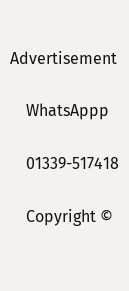Advertisement

    WhatsAppp

    01339-517418

    Copyright ©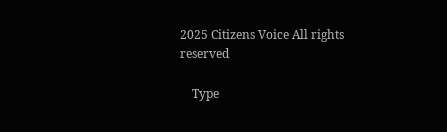2025 Citizens Voice All rights reserved

    Type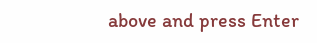above and press Enter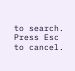to search. Press Esc to cancel.